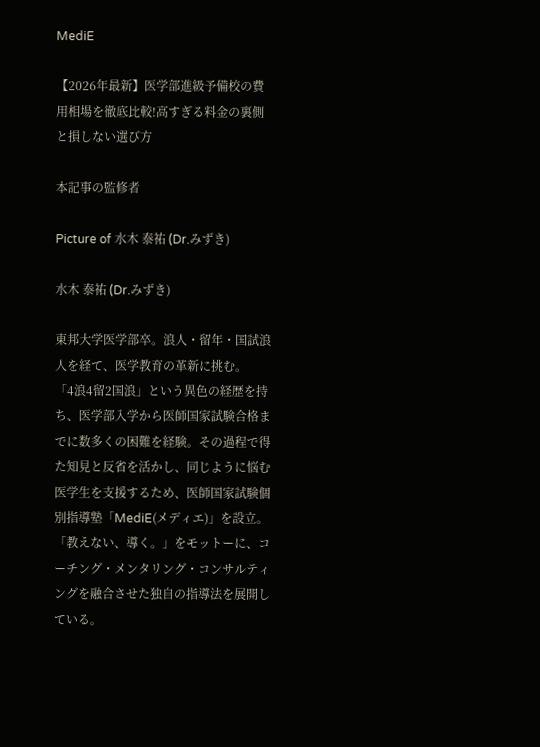MediE

【2026年最新】医学部進級予備校の費用相場を徹底比較!高すぎる料金の裏側と損しない選び方

本記事の監修者

Picture of 水木 泰祐 (Dr.みずき)

水木 泰祐 (Dr.みずき)

東邦大学医学部卒。浪人・留年・国試浪人を経て、医学教育の革新に挑む。
「4浪4留2国浪」という異色の経歴を持ち、医学部入学から医師国家試験合格までに数多くの困難を経験。その過程で得た知見と反省を活かし、同じように悩む医学生を支援するため、医師国家試験個別指導塾「MediE(メディエ)」を設立。「教えない、導く。」をモットーに、コーチング・メンタリング・コンサルティングを融合させた独自の指導法を展開している。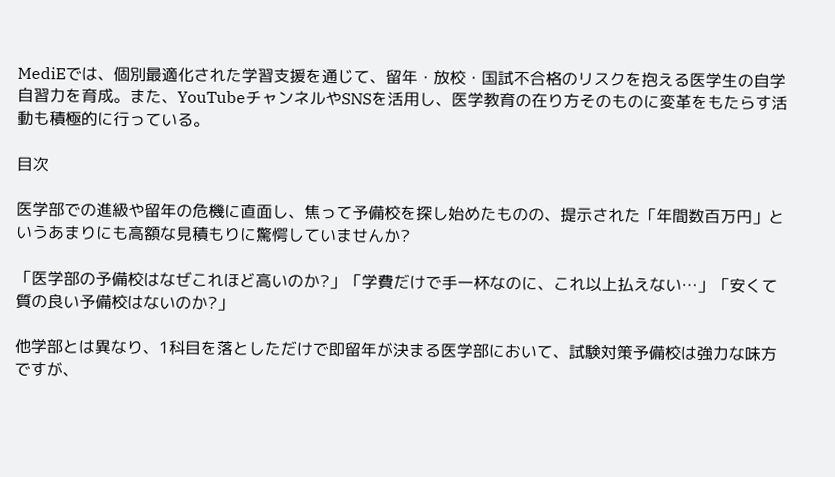MediEでは、個別最適化された学習支援を通じて、留年・放校・国試不合格のリスクを抱える医学生の自学自習力を育成。また、YouTubeチャンネルやSNSを活用し、医学教育の在り方そのものに変革をもたらす活動も積極的に行っている。

目次

医学部での進級や留年の危機に直面し、焦って予備校を探し始めたものの、提示された「年間数百万円」というあまりにも高額な見積もりに驚愕していませんか?

「医学部の予備校はなぜこれほど高いのか?」「学費だけで手一杯なのに、これ以上払えない…」「安くて質の良い予備校はないのか?」

他学部とは異なり、1科目を落としただけで即留年が決まる医学部において、試験対策予備校は強力な味方ですが、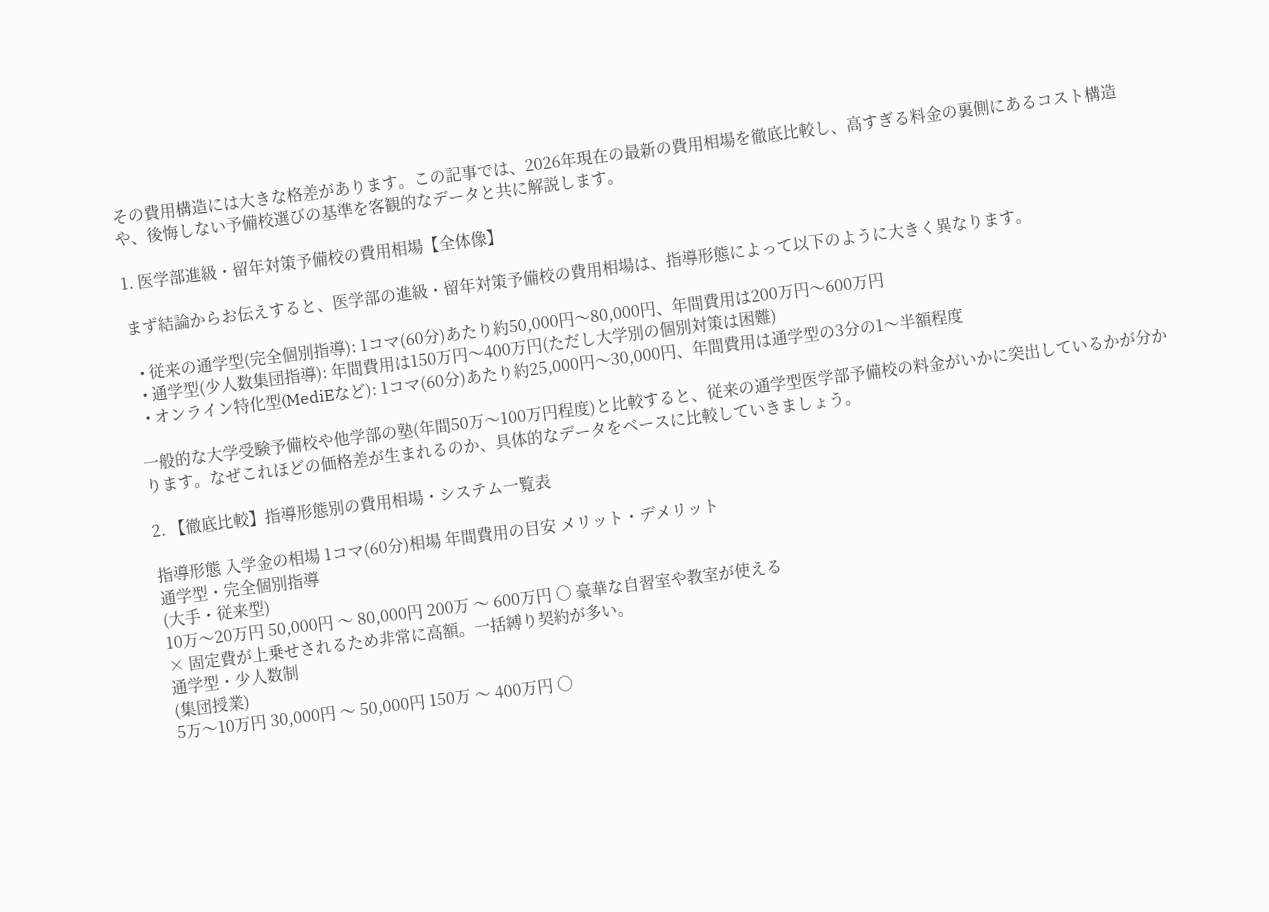その費用構造には大きな格差があります。この記事では、2026年現在の最新の費用相場を徹底比較し、高すぎる料金の裏側にあるコスト構造や、後悔しない予備校選びの基準を客観的なデータと共に解説します。

1. 医学部進級・留年対策予備校の費用相場【全体像】

まず結論からお伝えすると、医学部の進級・留年対策予備校の費用相場は、指導形態によって以下のように大きく異なります。

  • 従来の通学型(完全個別指導): 1コマ(60分)あたり約50,000円〜80,000円、年間費用は200万円〜600万円
  • 通学型(少人数集団指導): 年間費用は150万円〜400万円(ただし大学別の個別対策は困難)
  • オンライン特化型(MediEなど): 1コマ(60分)あたり約25,000円〜30,000円、年間費用は通学型の3分の1〜半額程度

一般的な大学受験予備校や他学部の塾(年間50万〜100万円程度)と比較すると、従来の通学型医学部予備校の料金がいかに突出しているかが分かります。なぜこれほどの価格差が生まれるのか、具体的なデータをベースに比較していきましょう。

2. 【徹底比較】指導形態別の費用相場・システム一覧表

指導形態 入学金の相場 1コマ(60分)相場 年間費用の目安 メリット・デメリット
通学型・完全個別指導
(大手・従来型)
10万〜20万円 50,000円 〜 80,000円 200万 〜 600万円 ○ 豪華な自習室や教室が使える
× 固定費が上乗せされるため非常に高額。一括縛り契約が多い。
通学型・少人数制
(集団授業)
5万〜10万円 30,000円 〜 50,000円 150万 〜 400万円 ○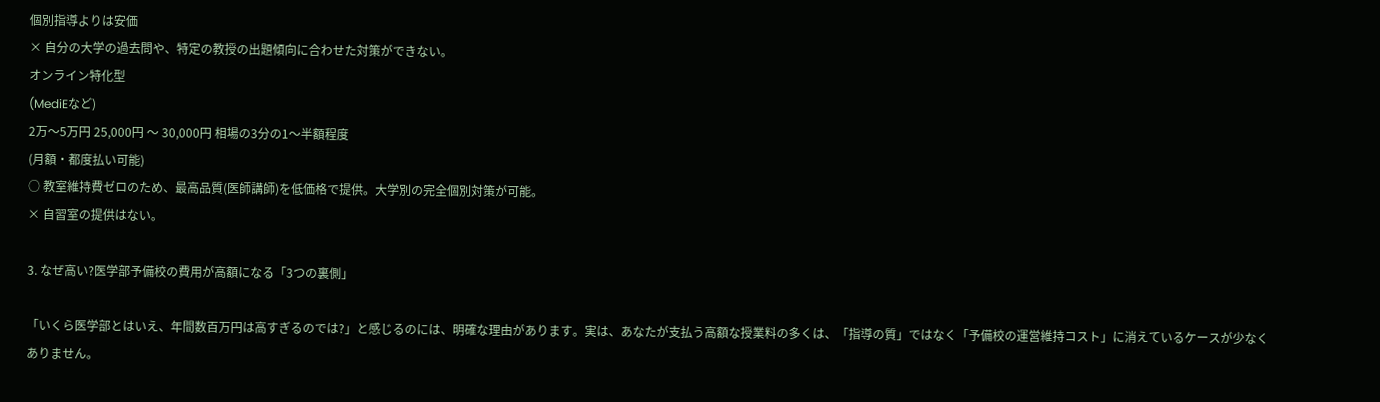個別指導よりは安価
× 自分の大学の過去問や、特定の教授の出題傾向に合わせた対策ができない。
オンライン特化型
(MediEなど)
2万〜5万円 25,000円 〜 30,000円 相場の3分の1〜半額程度
(月額・都度払い可能)
○ 教室維持費ゼロのため、最高品質(医師講師)を低価格で提供。大学別の完全個別対策が可能。
× 自習室の提供はない。

3. なぜ高い?医学部予備校の費用が高額になる「3つの裏側」

「いくら医学部とはいえ、年間数百万円は高すぎるのでは?」と感じるのには、明確な理由があります。実は、あなたが支払う高額な授業料の多くは、「指導の質」ではなく「予備校の運営維持コスト」に消えているケースが少なくありません。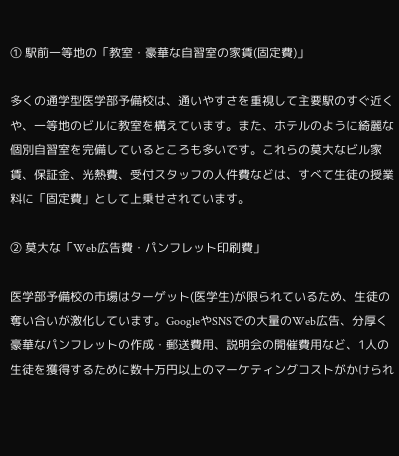① 駅前一等地の「教室・豪華な自習室の家賃(固定費)」

多くの通学型医学部予備校は、通いやすさを重視して主要駅のすぐ近くや、一等地のビルに教室を構えています。また、ホテルのように綺麗な個別自習室を完備しているところも多いです。これらの莫大なビル家賃、保証金、光熱費、受付スタッフの人件費などは、すべて生徒の授業料に「固定費」として上乗せされています。

② 莫大な「Web広告費・パンフレット印刷費」

医学部予備校の市場はターゲット(医学生)が限られているため、生徒の奪い合いが激化しています。GoogleやSNSでの大量のWeb広告、分厚く豪華なパンフレットの作成・郵送費用、説明会の開催費用など、1人の生徒を獲得するために数十万円以上のマーケティングコストがかけられ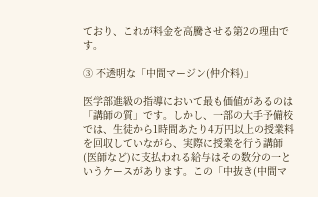ており、これが料金を高騰させる第2の理由です。

③ 不透明な「中間マージン(仲介料)」

医学部進級の指導において最も価値があるのは「講師の質」です。しかし、一部の大手予備校では、生徒から1時間あたり4万円以上の授業料を回収していながら、実際に授業を行う講師(医師など)に支払われる給与はその数分の一というケースがあります。この「中抜き(中間マ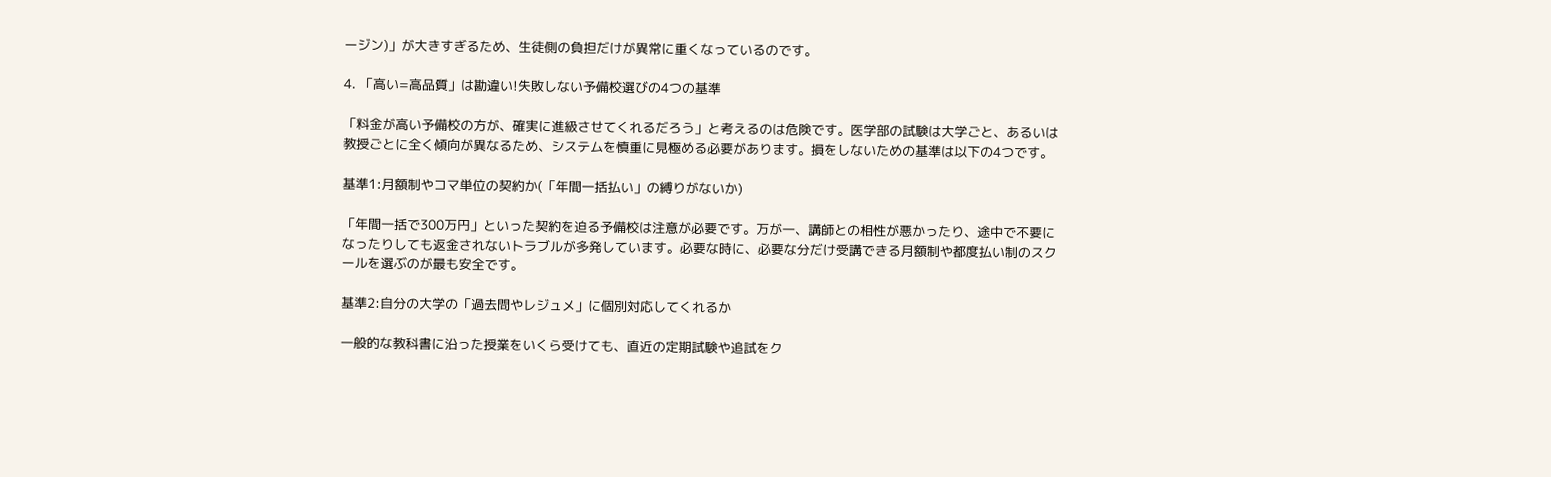ージン)」が大きすぎるため、生徒側の負担だけが異常に重くなっているのです。

4. 「高い=高品質」は勘違い!失敗しない予備校選びの4つの基準

「料金が高い予備校の方が、確実に進級させてくれるだろう」と考えるのは危険です。医学部の試験は大学ごと、あるいは教授ごとに全く傾向が異なるため、システムを慎重に見極める必要があります。損をしないための基準は以下の4つです。

基準1:月額制やコマ単位の契約か(「年間一括払い」の縛りがないか)

「年間一括で300万円」といった契約を迫る予備校は注意が必要です。万が一、講師との相性が悪かったり、途中で不要になったりしても返金されないトラブルが多発しています。必要な時に、必要な分だけ受講できる月額制や都度払い制のスクールを選ぶのが最も安全です。

基準2:自分の大学の「過去問やレジュメ」に個別対応してくれるか

一般的な教科書に沿った授業をいくら受けても、直近の定期試験や追試をク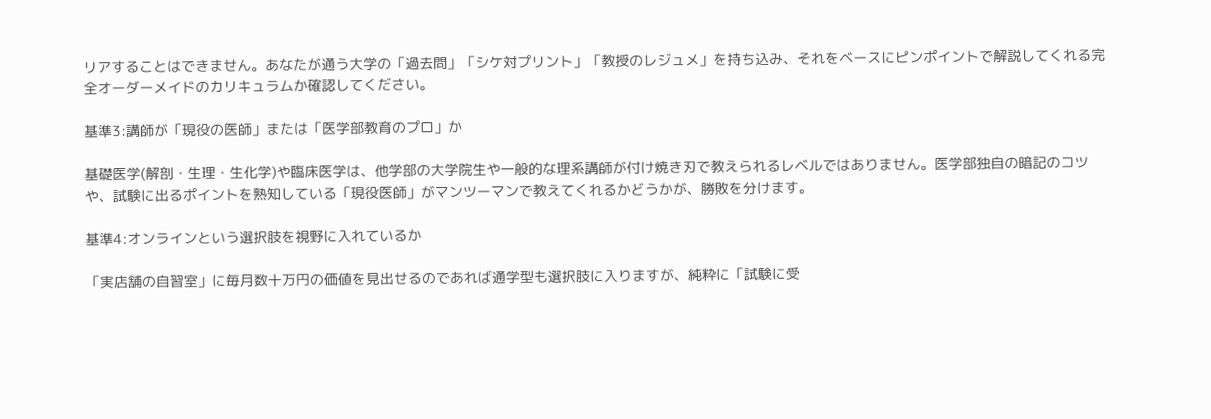リアすることはできません。あなたが通う大学の「過去問」「シケ対プリント」「教授のレジュメ」を持ち込み、それをベースにピンポイントで解説してくれる完全オーダーメイドのカリキュラムか確認してください。

基準3:講師が「現役の医師」または「医学部教育のプロ」か

基礎医学(解剖・生理・生化学)や臨床医学は、他学部の大学院生や一般的な理系講師が付け焼き刃で教えられるレベルではありません。医学部独自の暗記のコツや、試験に出るポイントを熟知している「現役医師」がマンツーマンで教えてくれるかどうかが、勝敗を分けます。

基準4:オンラインという選択肢を視野に入れているか

「実店舗の自習室」に毎月数十万円の価値を見出せるのであれば通学型も選択肢に入りますが、純粋に「試験に受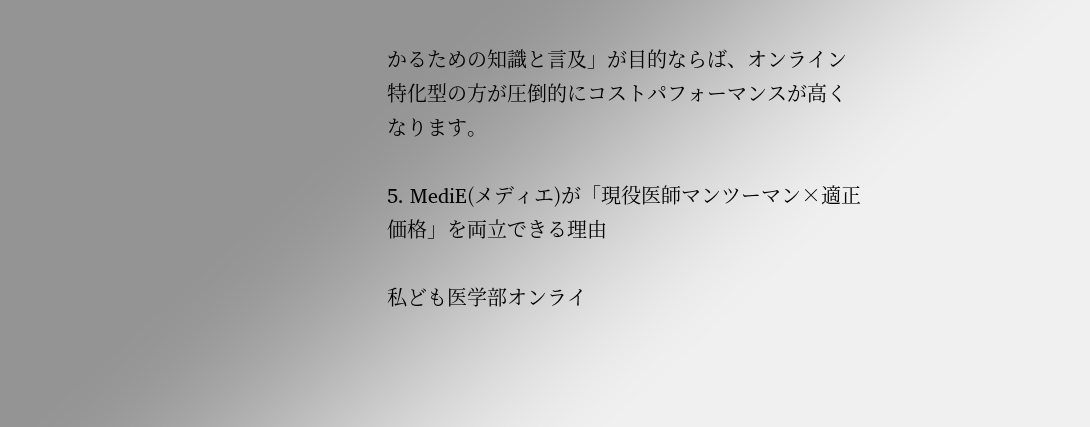かるための知識と言及」が目的ならば、オンライン特化型の方が圧倒的にコストパフォーマンスが高くなります。

5. MediE(メディエ)が「現役医師マンツーマン×適正価格」を両立できる理由

私ども医学部オンライ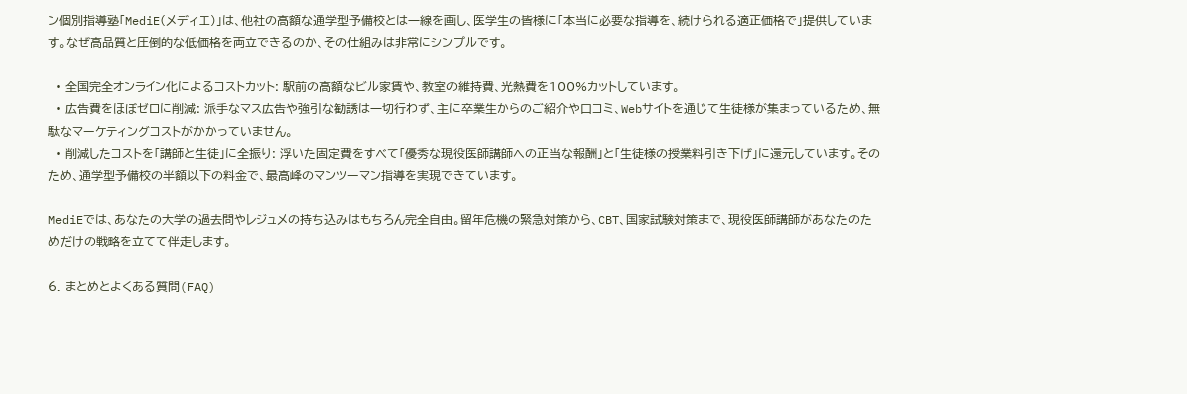ン個別指導塾「MediE(メディエ)」は、他社の高額な通学型予備校とは一線を画し、医学生の皆様に「本当に必要な指導を、続けられる適正価格で」提供しています。なぜ高品質と圧倒的な低価格を両立できるのか、その仕組みは非常にシンプルです。

  • 全国完全オンライン化によるコストカット: 駅前の高額なビル家賃や、教室の維持費、光熱費を100%カットしています。
  • 広告費をほぼゼロに削減: 派手なマス広告や強引な勧誘は一切行わず、主に卒業生からのご紹介や口コミ、Webサイトを通じて生徒様が集まっているため、無駄なマーケティングコストがかかっていません。
  • 削減したコストを「講師と生徒」に全振り: 浮いた固定費をすべて「優秀な現役医師講師への正当な報酬」と「生徒様の授業料引き下げ」に還元しています。そのため、通学型予備校の半額以下の料金で、最高峰のマンツーマン指導を実現できています。

MediEでは、あなたの大学の過去問やレジュメの持ち込みはもちろん完全自由。留年危機の緊急対策から、CBT、国家試験対策まで、現役医師講師があなたのためだけの戦略を立てて伴走します。

6. まとめとよくある質問(FAQ)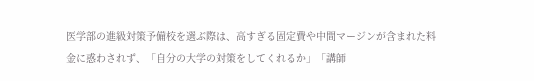医学部の進級対策予備校を選ぶ際は、高すぎる固定費や中間マージンが含まれた料金に惑わされず、「自分の大学の対策をしてくれるか」「講師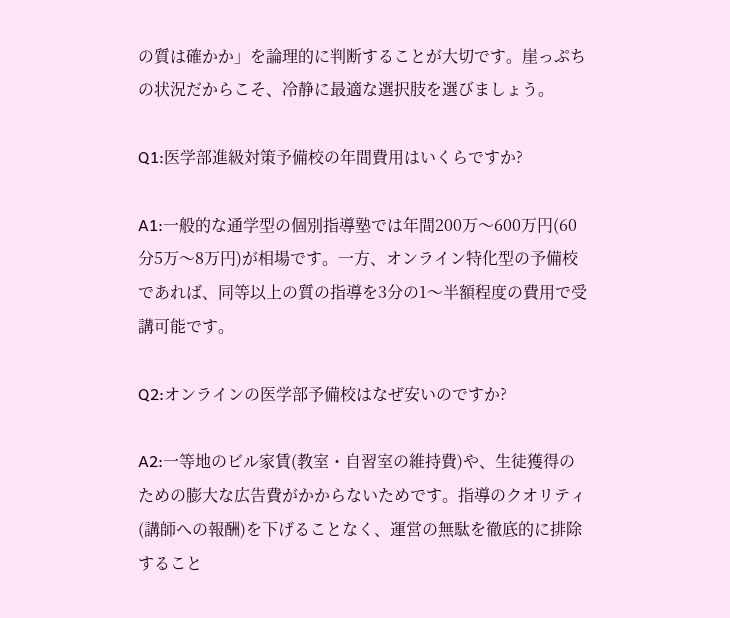の質は確かか」を論理的に判断することが大切です。崖っぷちの状況だからこそ、冷静に最適な選択肢を選びましょう。

Q1:医学部進級対策予備校の年間費用はいくらですか?

A1:一般的な通学型の個別指導塾では年間200万〜600万円(60分5万〜8万円)が相場です。一方、オンライン特化型の予備校であれば、同等以上の質の指導を3分の1〜半額程度の費用で受講可能です。

Q2:オンラインの医学部予備校はなぜ安いのですか?

A2:一等地のビル家賃(教室・自習室の維持費)や、生徒獲得のための膨大な広告費がかからないためです。指導のクオリティ(講師への報酬)を下げることなく、運営の無駄を徹底的に排除すること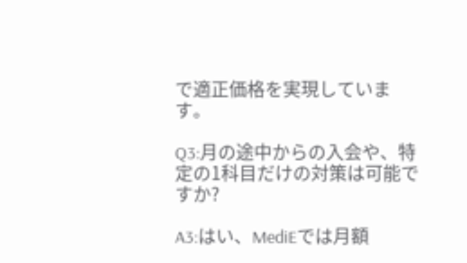で適正価格を実現しています。

Q3:月の途中からの入会や、特定の1科目だけの対策は可能ですか?

A3:はい、MediEでは月額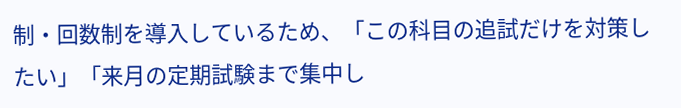制・回数制を導入しているため、「この科目の追試だけを対策したい」「来月の定期試験まで集中し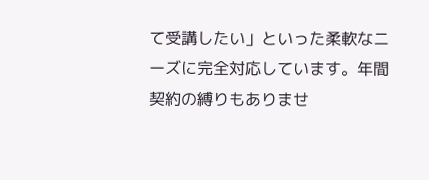て受講したい」といった柔軟なニーズに完全対応しています。年間契約の縛りもありませ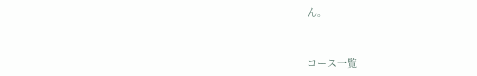ん。


コース一覧